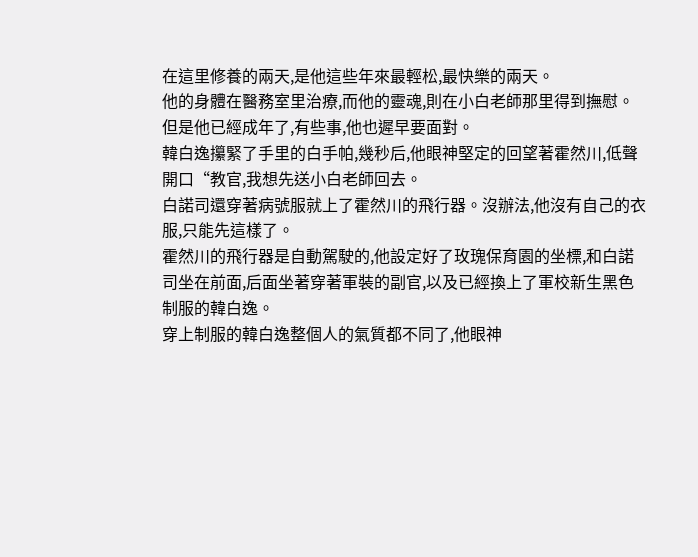在這里修養的兩天,是他這些年來最輕松,最快樂的兩天。
他的身體在醫務室里治療,而他的靈魂,則在小白老師那里得到撫慰。
但是他已經成年了,有些事,他也遲早要面對。
韓白逸攥緊了手里的白手帕,幾秒后,他眼神堅定的回望著霍然川,低聲開口“教官,我想先送小白老師回去。
白諾司還穿著病號服就上了霍然川的飛行器。沒辦法,他沒有自己的衣服,只能先這樣了。
霍然川的飛行器是自動駕駛的,他設定好了玫瑰保育園的坐標,和白諾司坐在前面,后面坐著穿著軍裝的副官,以及已經換上了軍校新生黑色制服的韓白逸。
穿上制服的韓白逸整個人的氣質都不同了,他眼神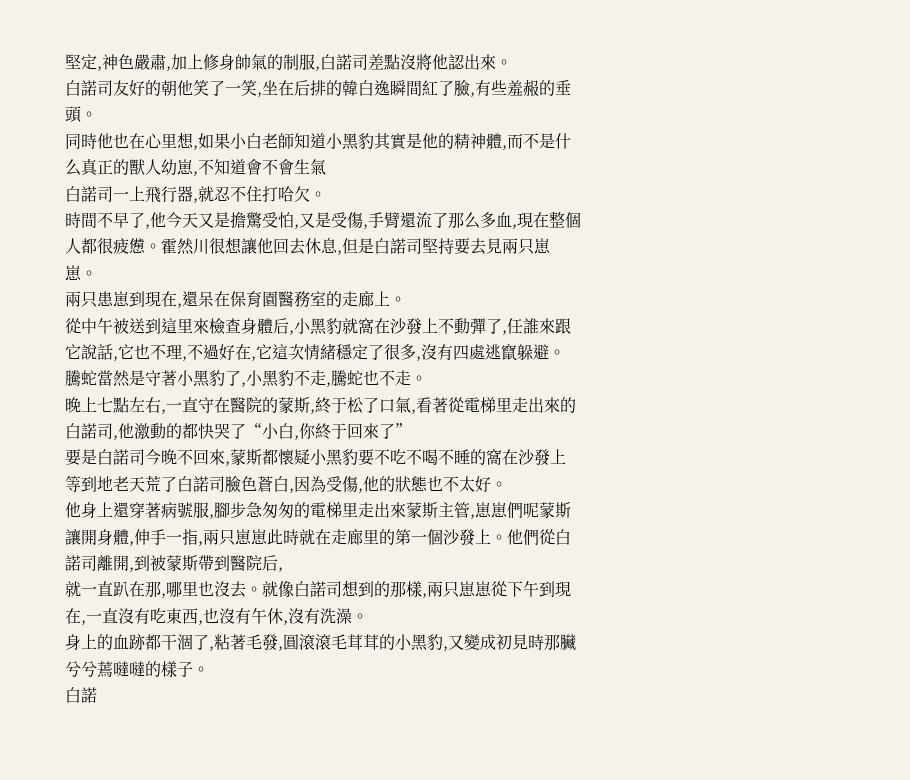堅定,神色嚴肅,加上修身帥氣的制服,白諾司差點沒將他認出來。
白諾司友好的朝他笑了一笑,坐在后排的韓白逸瞬間紅了臉,有些羞赧的垂頭。
同時他也在心里想,如果小白老師知道小黑豹其實是他的精神體,而不是什么真正的獸人幼崽,不知道會不會生氣
白諾司一上飛行器,就忍不住打哈欠。
時間不早了,他今天又是擔驚受怕,又是受傷,手臂還流了那么多血,現在整個人都很疲憊。霍然川很想讓他回去休息,但是白諾司堅持要去見兩只崽崽。
兩只患崽到現在,還呆在保育園醫務室的走廊上。
從中午被送到這里來檢查身體后,小黑豹就窩在沙發上不動彈了,任誰來跟它說話,它也不理,不過好在,它這次情緒穩定了很多,沒有四處逃竄躲避。
騰蛇當然是守著小黑豹了,小黑豹不走,騰蛇也不走。
晚上七點左右,一直守在醫院的蒙斯,終于松了口氣,看著從電梯里走出來的白諾司,他激動的都快哭了“小白,你終于回來了”
要是白諾司今晚不回來,蒙斯都懷疑小黑豹要不吃不喝不睡的窩在沙發上等到地老天荒了白諾司臉色蒼白,因為受傷,他的狀態也不太好。
他身上還穿著病號服,腳步急匆匆的電梯里走出來蒙斯主管,崽崽們呢蒙斯讓開身體,伸手一指,兩只崽崽此時就在走廊里的第一個沙發上。他們從白諾司離開,到被蒙斯帶到醫院后,
就一直趴在那,哪里也沒去。就像白諾司想到的那樣,兩只崽崽從下午到現在,一直沒有吃東西,也沒有午休,沒有洗澡。
身上的血跡都干涸了,粘著毛發,圓滾滾毛茸茸的小黑豹,又變成初見時那臟兮兮蔫噠噠的樣子。
白諾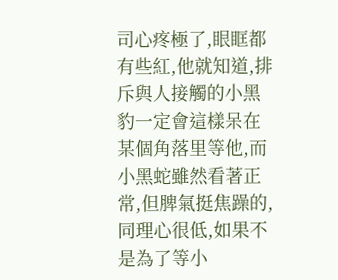司心疼極了,眼眶都有些紅,他就知道,排斥與人接觸的小黑豹一定會這樣呆在某個角落里等他,而小黑蛇雖然看著正常,但脾氣挺焦躁的,同理心很低,如果不是為了等小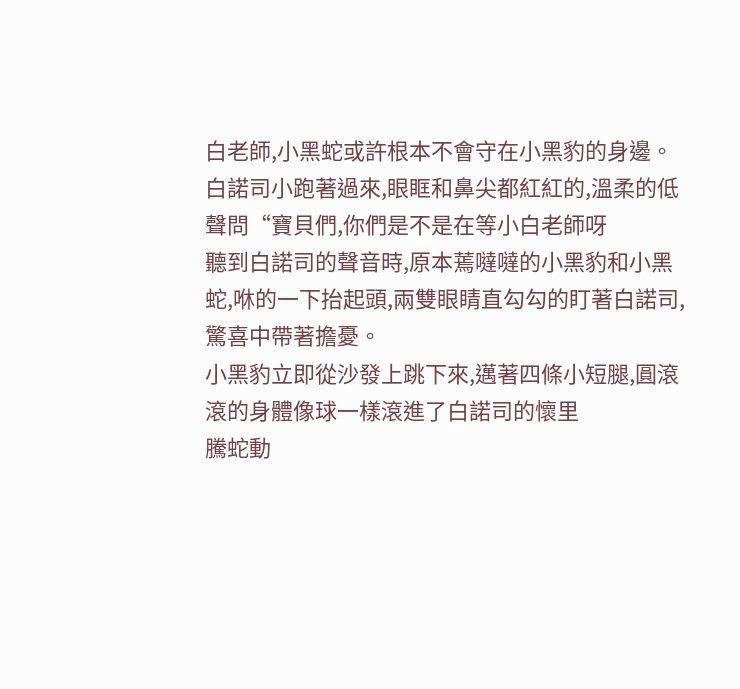白老師,小黑蛇或許根本不會守在小黑豹的身邊。
白諾司小跑著過來,眼眶和鼻尖都紅紅的,溫柔的低聲問“寶貝們,你們是不是在等小白老師呀
聽到白諾司的聲音時,原本蔫噠噠的小黑豹和小黑蛇,咻的一下抬起頭,兩雙眼睛直勾勾的盯著白諾司,驚喜中帶著擔憂。
小黑豹立即從沙發上跳下來,邁著四條小短腿,圓滾滾的身體像球一樣滾進了白諾司的懷里
騰蛇動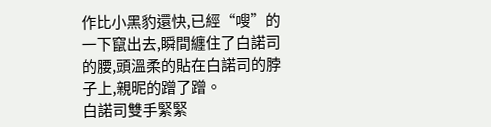作比小黑豹還快,已經“嗖”的一下竄出去,瞬間纏住了白諾司的腰,頭溫柔的貼在白諾司的脖子上,親昵的蹭了蹭。
白諾司雙手緊緊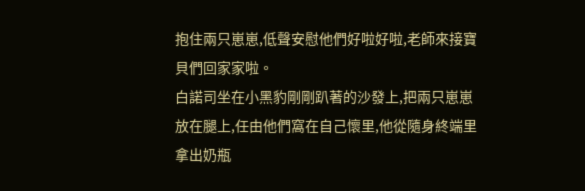抱住兩只崽崽,低聲安慰他們好啦好啦,老師來接寶貝們回家家啦。
白諾司坐在小黑豹剛剛趴著的沙發上,把兩只崽崽放在腿上,任由他們窩在自己懷里,他從隨身終端里拿出奶瓶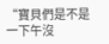“寶貝們是不是一下午沒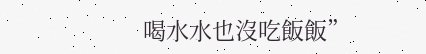喝水水也沒吃飯飯”